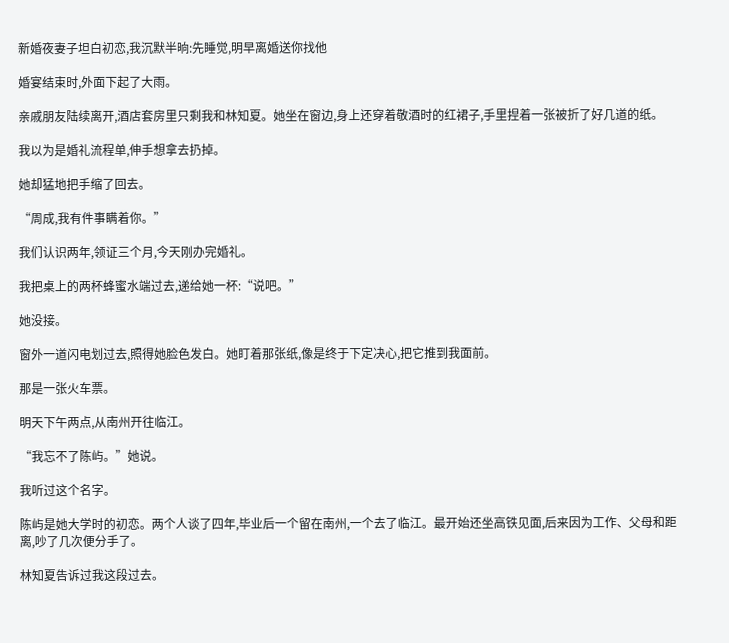新婚夜妻子坦白初恋,我沉默半晌:先睡觉,明早离婚送你找他

婚宴结束时,外面下起了大雨。

亲戚朋友陆续离开,酒店套房里只剩我和林知夏。她坐在窗边,身上还穿着敬酒时的红裙子,手里捏着一张被折了好几道的纸。

我以为是婚礼流程单,伸手想拿去扔掉。

她却猛地把手缩了回去。

“周成,我有件事瞒着你。”

我们认识两年,领证三个月,今天刚办完婚礼。

我把桌上的两杯蜂蜜水端过去,递给她一杯:“说吧。”

她没接。

窗外一道闪电划过去,照得她脸色发白。她盯着那张纸,像是终于下定决心,把它推到我面前。

那是一张火车票。

明天下午两点,从南州开往临江。

“我忘不了陈屿。”她说。

我听过这个名字。

陈屿是她大学时的初恋。两个人谈了四年,毕业后一个留在南州,一个去了临江。最开始还坐高铁见面,后来因为工作、父母和距离,吵了几次便分手了。

林知夏告诉过我这段过去。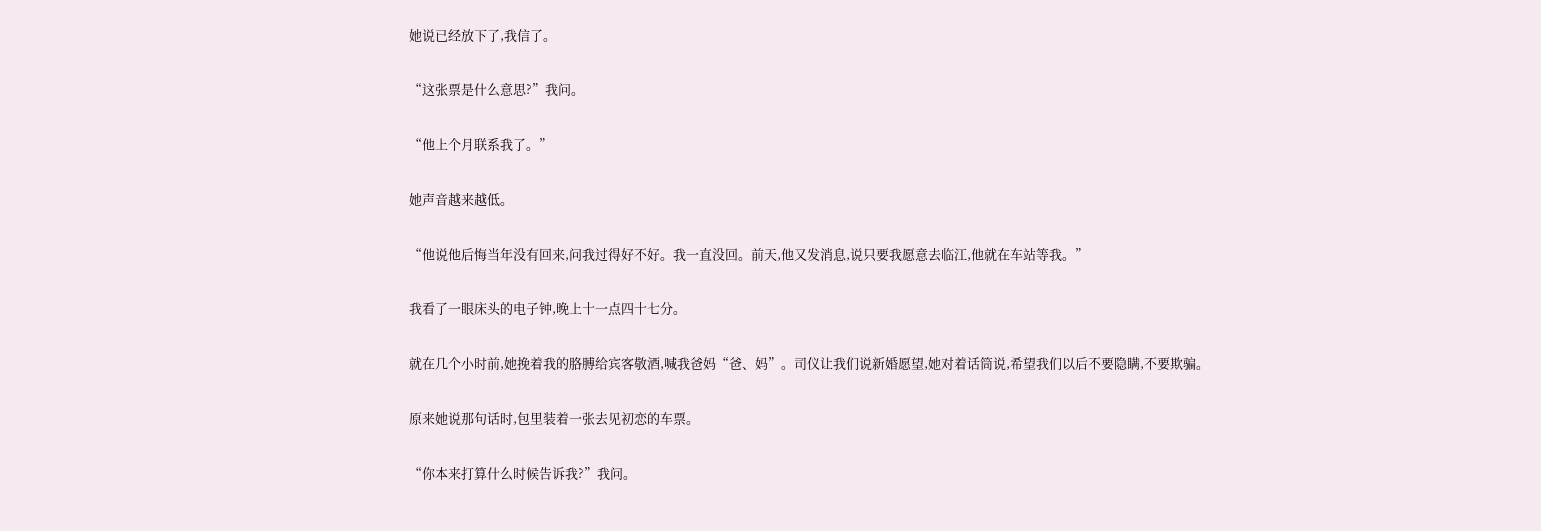她说已经放下了,我信了。

“这张票是什么意思?”我问。

“他上个月联系我了。”

她声音越来越低。

“他说他后悔当年没有回来,问我过得好不好。我一直没回。前天,他又发消息,说只要我愿意去临江,他就在车站等我。”

我看了一眼床头的电子钟,晚上十一点四十七分。

就在几个小时前,她挽着我的胳膊给宾客敬酒,喊我爸妈“爸、妈”。司仪让我们说新婚愿望,她对着话筒说,希望我们以后不要隐瞒,不要欺骗。

原来她说那句话时,包里装着一张去见初恋的车票。

“你本来打算什么时候告诉我?”我问。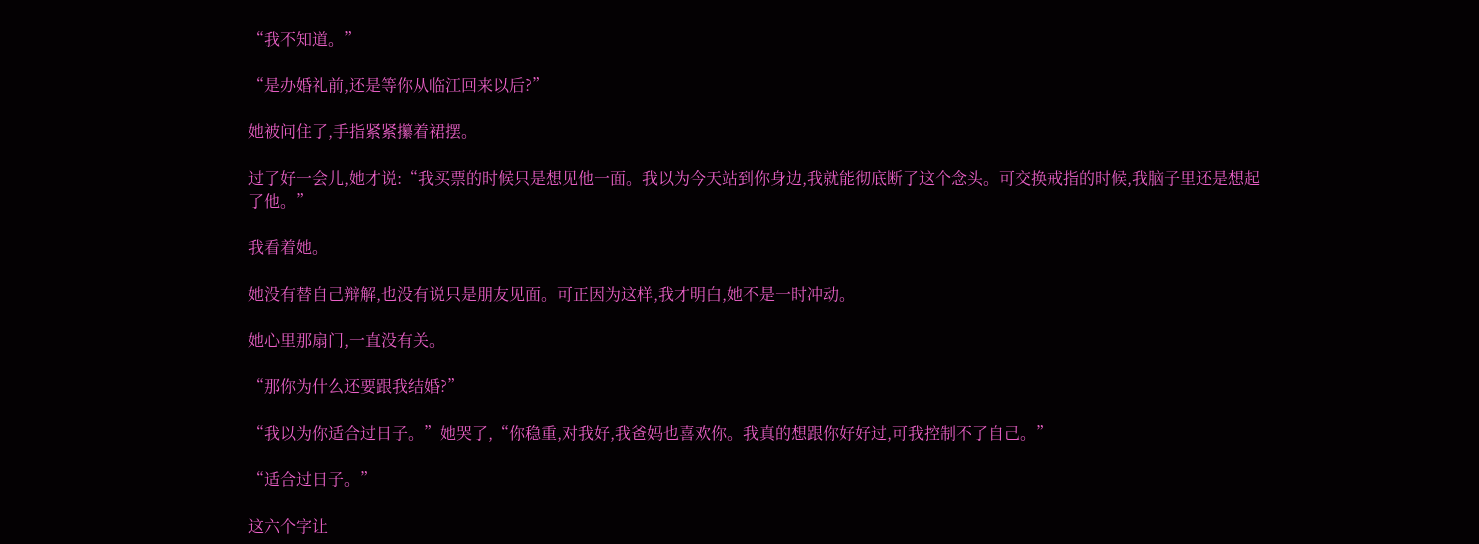“我不知道。”

“是办婚礼前,还是等你从临江回来以后?”

她被问住了,手指紧紧攥着裙摆。

过了好一会儿,她才说:“我买票的时候只是想见他一面。我以为今天站到你身边,我就能彻底断了这个念头。可交换戒指的时候,我脑子里还是想起了他。”

我看着她。

她没有替自己辩解,也没有说只是朋友见面。可正因为这样,我才明白,她不是一时冲动。

她心里那扇门,一直没有关。

“那你为什么还要跟我结婚?”

“我以为你适合过日子。”她哭了,“你稳重,对我好,我爸妈也喜欢你。我真的想跟你好好过,可我控制不了自己。”

“适合过日子。”

这六个字让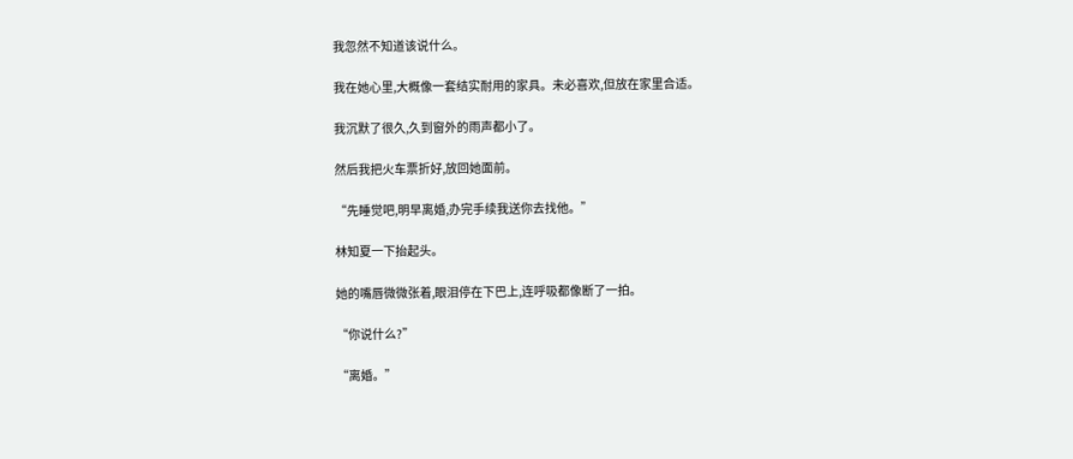我忽然不知道该说什么。

我在她心里,大概像一套结实耐用的家具。未必喜欢,但放在家里合适。

我沉默了很久,久到窗外的雨声都小了。

然后我把火车票折好,放回她面前。

“先睡觉吧,明早离婚,办完手续我送你去找他。”

林知夏一下抬起头。

她的嘴唇微微张着,眼泪停在下巴上,连呼吸都像断了一拍。

“你说什么?”

“离婚。”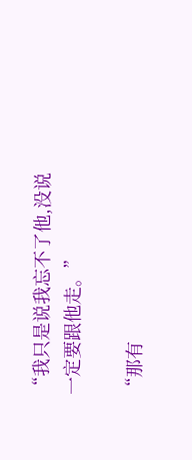“我只是说我忘不了他,没说一定要跟他走。”

“那有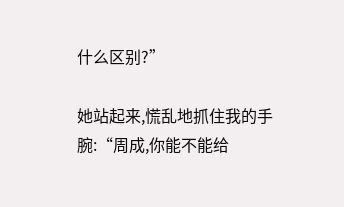什么区别?”

她站起来,慌乱地抓住我的手腕:“周成,你能不能给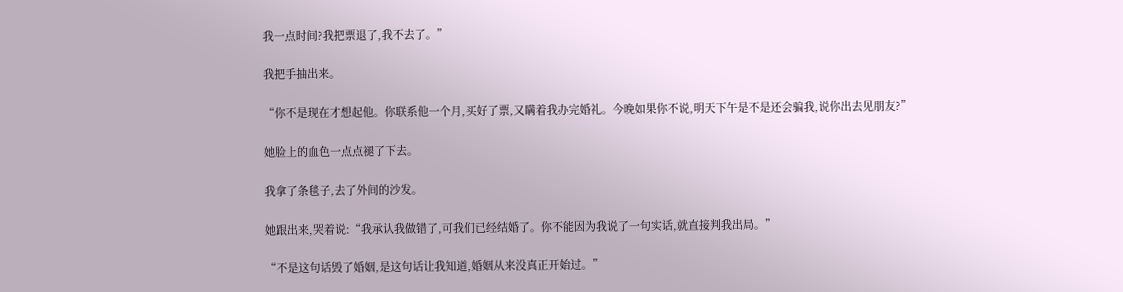我一点时间?我把票退了,我不去了。”

我把手抽出来。

“你不是现在才想起他。你联系他一个月,买好了票,又瞒着我办完婚礼。今晚如果你不说,明天下午是不是还会骗我,说你出去见朋友?”

她脸上的血色一点点褪了下去。

我拿了条毯子,去了外间的沙发。

她跟出来,哭着说:“我承认我做错了,可我们已经结婚了。你不能因为我说了一句实话,就直接判我出局。”

“不是这句话毁了婚姻,是这句话让我知道,婚姻从来没真正开始过。”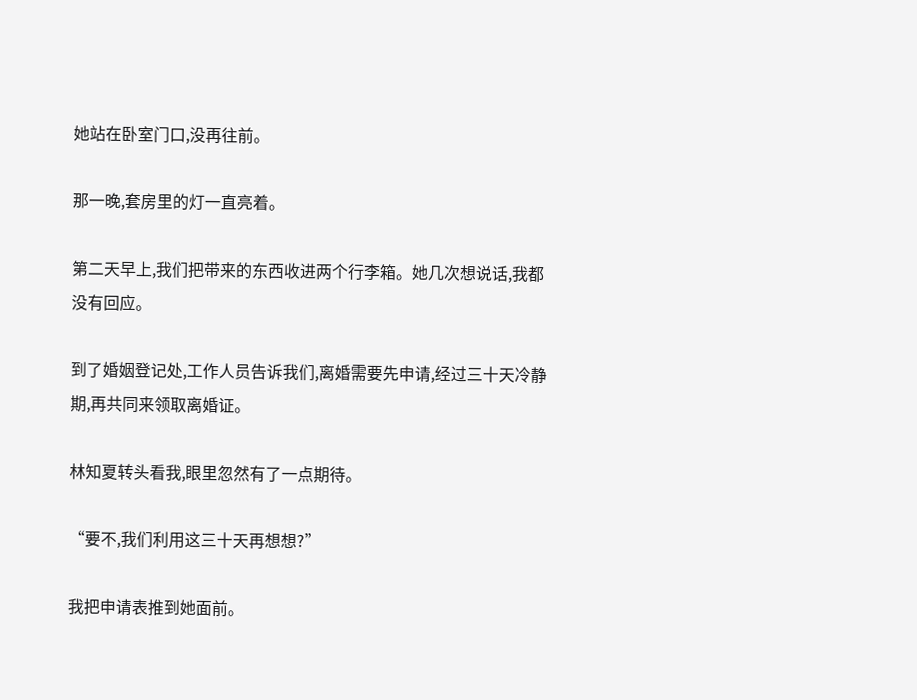她站在卧室门口,没再往前。

那一晚,套房里的灯一直亮着。

第二天早上,我们把带来的东西收进两个行李箱。她几次想说话,我都没有回应。

到了婚姻登记处,工作人员告诉我们,离婚需要先申请,经过三十天冷静期,再共同来领取离婚证。

林知夏转头看我,眼里忽然有了一点期待。

“要不,我们利用这三十天再想想?”

我把申请表推到她面前。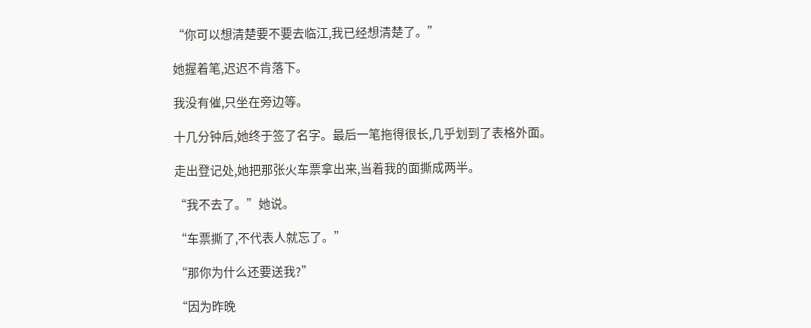“你可以想清楚要不要去临江,我已经想清楚了。”

她握着笔,迟迟不肯落下。

我没有催,只坐在旁边等。

十几分钟后,她终于签了名字。最后一笔拖得很长,几乎划到了表格外面。

走出登记处,她把那张火车票拿出来,当着我的面撕成两半。

“我不去了。”她说。

“车票撕了,不代表人就忘了。”

“那你为什么还要送我?”

“因为昨晚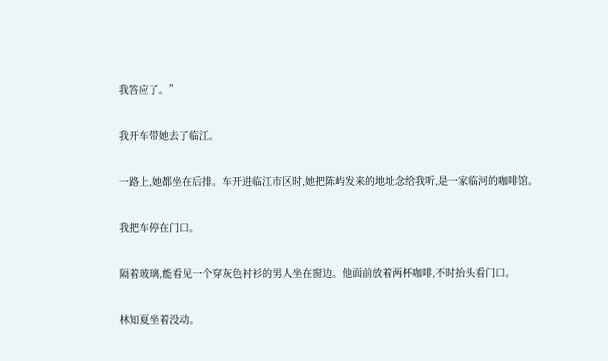我答应了。”

我开车带她去了临江。

一路上,她都坐在后排。车开进临江市区时,她把陈屿发来的地址念给我听,是一家临河的咖啡馆。

我把车停在门口。

隔着玻璃,能看见一个穿灰色衬衫的男人坐在窗边。他面前放着两杯咖啡,不时抬头看门口。

林知夏坐着没动。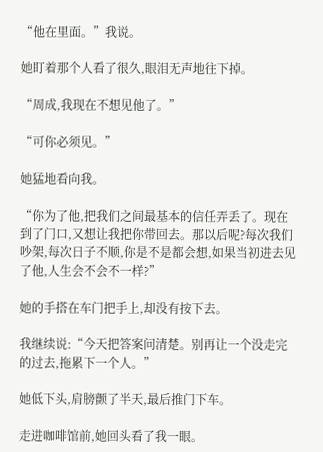“他在里面。”我说。

她盯着那个人看了很久,眼泪无声地往下掉。

“周成,我现在不想见他了。”

“可你必须见。”

她猛地看向我。

“你为了他,把我们之间最基本的信任弄丢了。现在到了门口,又想让我把你带回去。那以后呢?每次我们吵架,每次日子不顺,你是不是都会想,如果当初进去见了他,人生会不会不一样?”

她的手搭在车门把手上,却没有按下去。

我继续说:“今天把答案问清楚。别再让一个没走完的过去,拖累下一个人。”

她低下头,肩膀颤了半天,最后推门下车。

走进咖啡馆前,她回头看了我一眼。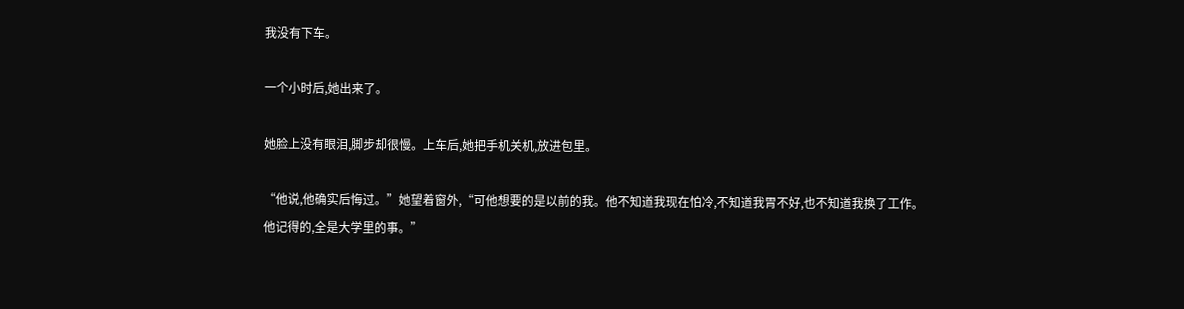我没有下车。

一个小时后,她出来了。

她脸上没有眼泪,脚步却很慢。上车后,她把手机关机,放进包里。

“他说,他确实后悔过。”她望着窗外,“可他想要的是以前的我。他不知道我现在怕冷,不知道我胃不好,也不知道我换了工作。他记得的,全是大学里的事。”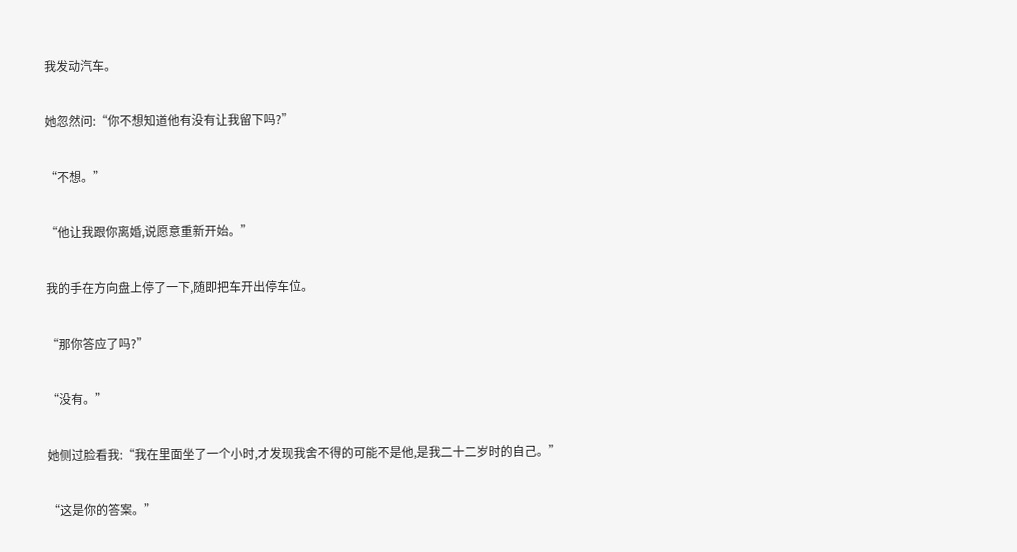我发动汽车。

她忽然问:“你不想知道他有没有让我留下吗?”

“不想。”

“他让我跟你离婚,说愿意重新开始。”

我的手在方向盘上停了一下,随即把车开出停车位。

“那你答应了吗?”

“没有。”

她侧过脸看我:“我在里面坐了一个小时,才发现我舍不得的可能不是他,是我二十二岁时的自己。”

“这是你的答案。”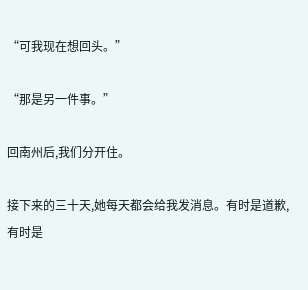“可我现在想回头。”

“那是另一件事。”

回南州后,我们分开住。

接下来的三十天,她每天都会给我发消息。有时是道歉,有时是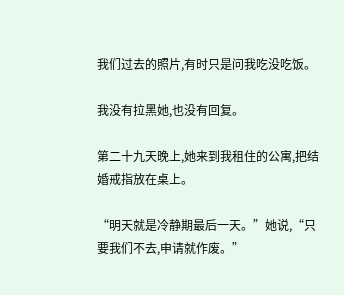我们过去的照片,有时只是问我吃没吃饭。

我没有拉黑她,也没有回复。

第二十九天晚上,她来到我租住的公寓,把结婚戒指放在桌上。

“明天就是冷静期最后一天。”她说,“只要我们不去,申请就作废。”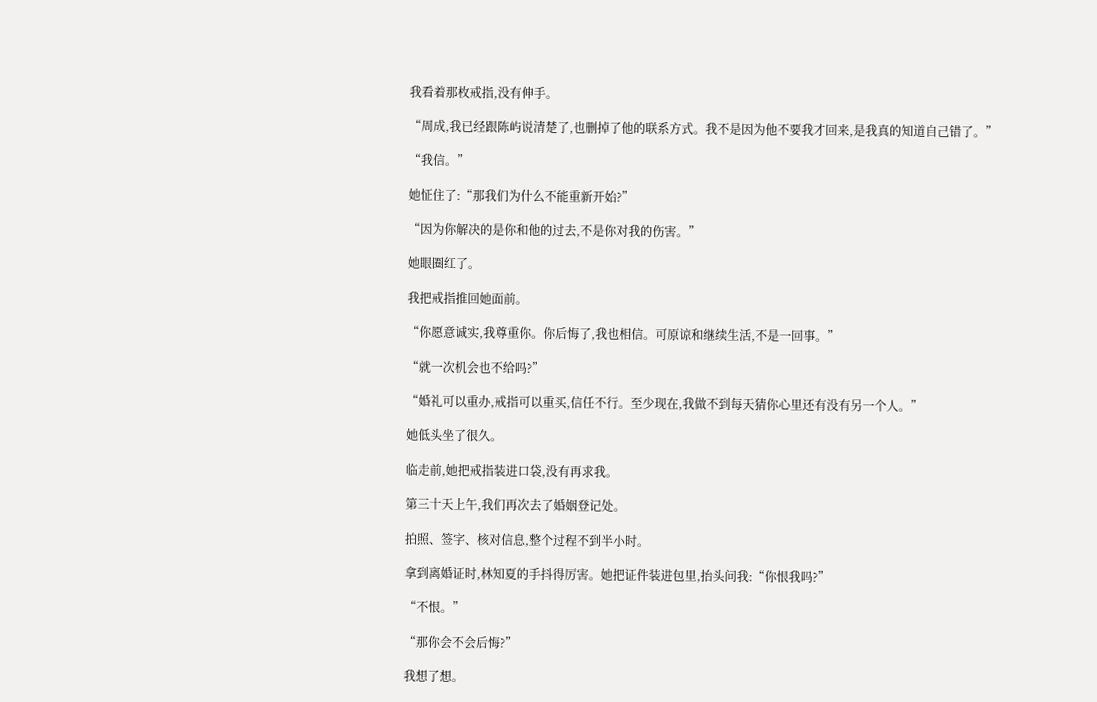我看着那枚戒指,没有伸手。

“周成,我已经跟陈屿说清楚了,也删掉了他的联系方式。我不是因为他不要我才回来,是我真的知道自己错了。”

“我信。”

她怔住了:“那我们为什么不能重新开始?”

“因为你解决的是你和他的过去,不是你对我的伤害。”

她眼圈红了。

我把戒指推回她面前。

“你愿意诚实,我尊重你。你后悔了,我也相信。可原谅和继续生活,不是一回事。”

“就一次机会也不给吗?”

“婚礼可以重办,戒指可以重买,信任不行。至少现在,我做不到每天猜你心里还有没有另一个人。”

她低头坐了很久。

临走前,她把戒指装进口袋,没有再求我。

第三十天上午,我们再次去了婚姻登记处。

拍照、签字、核对信息,整个过程不到半小时。

拿到离婚证时,林知夏的手抖得厉害。她把证件装进包里,抬头问我:“你恨我吗?”

“不恨。”

“那你会不会后悔?”

我想了想。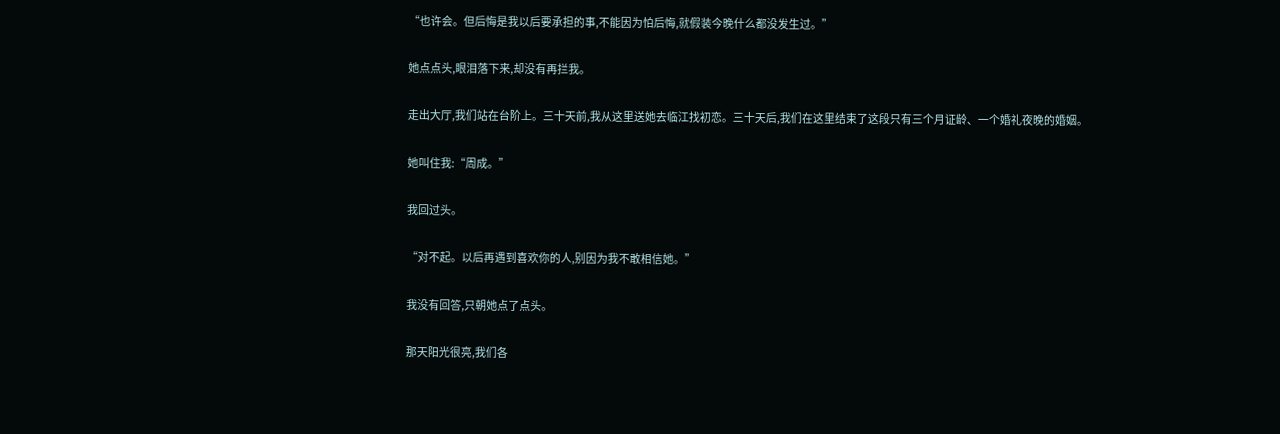“也许会。但后悔是我以后要承担的事,不能因为怕后悔,就假装今晚什么都没发生过。”

她点点头,眼泪落下来,却没有再拦我。

走出大厅,我们站在台阶上。三十天前,我从这里送她去临江找初恋。三十天后,我们在这里结束了这段只有三个月证龄、一个婚礼夜晚的婚姻。

她叫住我:“周成。”

我回过头。

“对不起。以后再遇到喜欢你的人,别因为我不敢相信她。”

我没有回答,只朝她点了点头。

那天阳光很亮,我们各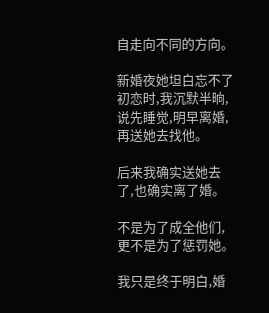自走向不同的方向。

新婚夜她坦白忘不了初恋时,我沉默半晌,说先睡觉,明早离婚,再送她去找他。

后来我确实送她去了,也确实离了婚。

不是为了成全他们,更不是为了惩罚她。

我只是终于明白,婚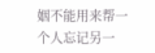姻不能用来帮一个人忘记另一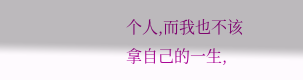个人,而我也不该拿自己的一生,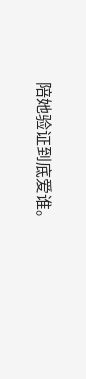陪她验证到底爱谁。